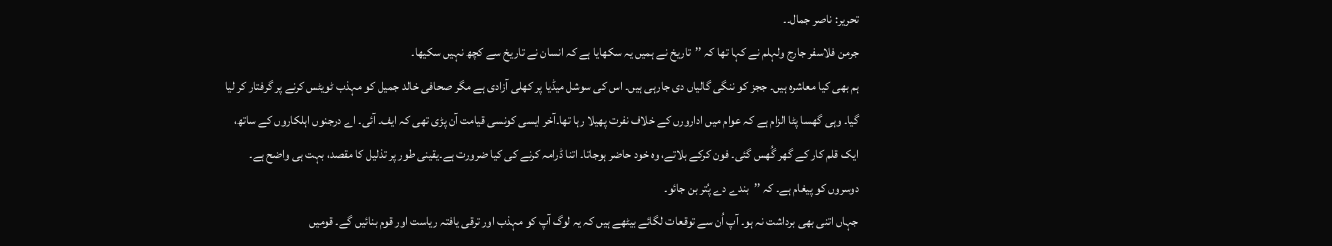تحریر: ناصر جمال۔۔
جرمن فلاسفر جارج ولہلم نے کہا تھا کہ ’’تاریخ نے ہمیں یہ سکھایا ہے کہ انسان نے تاریخ سے کچھ نہیں سکیھا۔
ہم بھی کیا معاشرہ ہیں۔ ججز کو ننگی گالیاں دی جارہی ہیں۔ اس کی سوشل میڈیا پر کھلی آزادی ہے مگر صحافی خالد جمیل کو مہذب ٹویٹس کرنے پر گرفتار کر لیا گیا۔ وہی گھسا پٹا الزام ہے کہ عوام میں ادارورں کے خلاف نفرت پھیلا رہا تھا۔آخر ایسی کونسی قیامت آن پڑی تھی کہ ایف۔ آئی۔ اے درجنوں اہلکاروں کے ساتھ، ایک قلم کار کے گھر گُھس گئی۔ فون کرکے بلاتے، وہ خود حاضر ہوجاتا۔ اتنا ڈرامہ کرنے کی کیا ضرورت ہے۔یقینی طور پر تذلیل کا مقصد، بہت ہی واضح ہے۔ دوسروں کو پیغام ہے۔ کہ ’’بندے دے پُتر بن جائو۔
جہاں اتنی بھی برداشت نہ ہو۔ آپ اُن سے توقعات لگائے بیٹھے ہیں کہ یہ لوگ آپ کو مہذب اور ترقی یافتہ ریاست اور قوم بنائیں گے۔ قومیں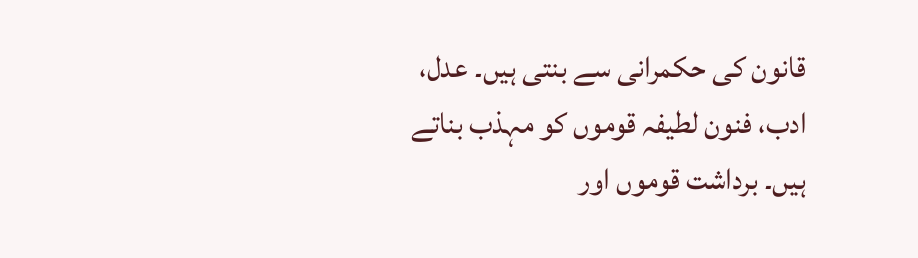قانون کی حکمرانی سے بنتی ہیں۔ عدل، ادب، فنون لطیفہ قوموں کو مہذب بناتے ہیں۔ برداشت قوموں اور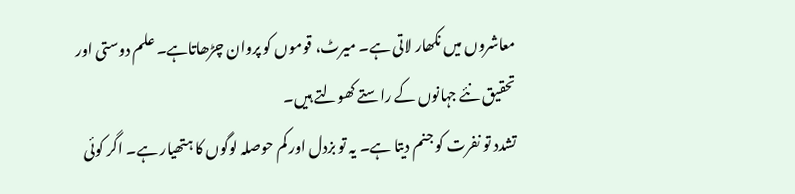معاشروں میں نکھار لاتی ہے۔ میرٹ، قوموں کو پروان چڑھاتاہے۔ علم دوستی اور تحقیق نئے جہانوں کے راستے کھولتے ہیں۔
تشدد تو نفرت کو جنم دیتا ہے۔ یہ تو بزدل اور کم حوصلہ لوگوں کا ہتھیار ہے۔ اگر کوئی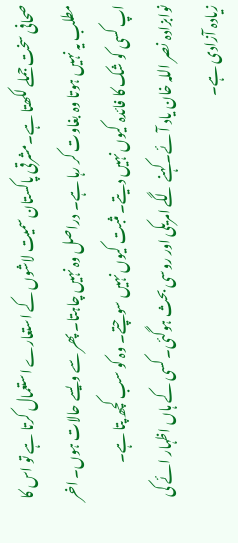صحافی سخت جملے لکھتا ہے۔مشرقی پاکستان سمیت لاشوں کے استعارے استعمال کرتا ہے تو اس کا مطلب یہ نہیں ہوتا وہ بغاوت کر رہا ہے۔ دراصل وہ نہیں چاہتا۔ پھر سے ویسے حالات ہوں۔ اخر اپ کسی کو شک کا فائدہ کیوں نہیں دیتے۔ مثبت کیوں نہیں سوچتے۔ وہ کو سب کچھ پتا ہے۔
نوابزادہ نصر اللہ خان یاد آئے۔کہنے لگے امریکی اور روسی بحث ہوگئی۔ کسی کے ہاں اظہار ائے کی زیادہ آزادی ہے۔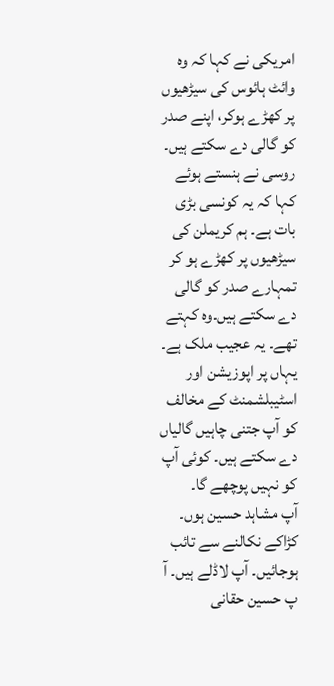امریکی نے کہا کہ وہ وائٹ ہائوس کی سیڑھیوں پر کھڑے ہوکر، اپنے صدر کو گالی دے سکتے ہیں۔ روسی نے ہنستے ہوئے کہا کہ یہ کونسی بڑی بات ہے۔ ہم کریملن کی سیڑھیوں پر کھڑے ہو کر تمہارے صدر کو گالی دے سکتے ہیں۔وہ کہتے تھے۔ یہ عجیب ملک ہے۔ یہاں پر اپوزیشن اور اسٹیبلشمنٹ کے مخالف کو آپ جتنی چاہیں گالیاں دے سکتے ہیں۔ کوئی آپ کو نہیں پوچھے گا۔
آپ مشاہد حسین ہوں۔ کڑاکے نکالنے سے تائب ہوجائیں۔ آپ لاڈلے ہیں۔ آ پ حسین حقانی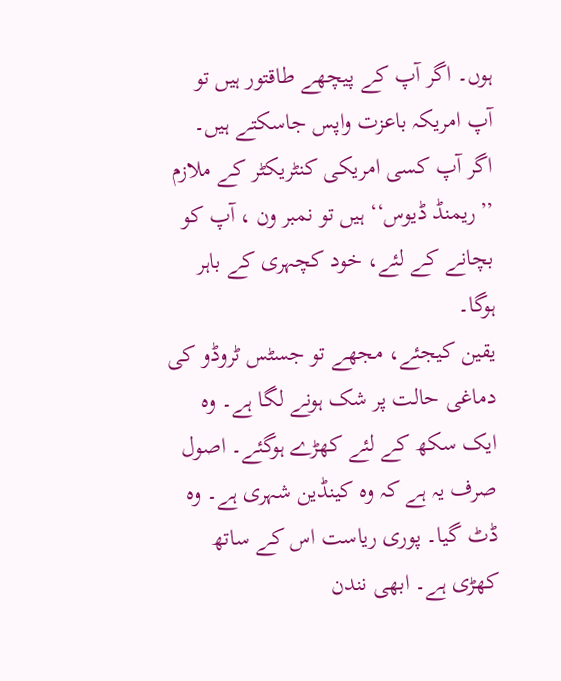ہوں۔ اگر آپ کے پیچھے طاقتور ہیں تو آپ امریکہ باعزت واپس جاسکتے ہیں۔ اگر آپ کسی امریکی کنٹریکٹر کے ملازم ’’ریمنڈ ڈیوس‘‘ ہیں تو نمبر ون ، آپ کو بچانے کے لئے، خود کچہری کے باہر ہوگا۔
یقین کیجئے، مجھے تو جسٹس ٹروڈو کی دماغی حالت پر شک ہونے لگا ہے۔ وہ ایک سکھ کے لئے کھڑے ہوگئے۔ اصول صرف یہ ہے کہ وہ کینڈین شہری ہے۔ وہ ڈٹ گیا۔ پوری ریاست اس کے ساتھ کھڑی ہے۔ ابھی نندن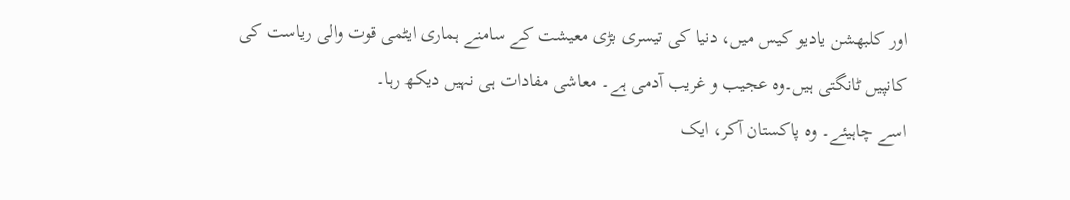اور کلبھشن یادیو کیس میں، دنیا کی تیسری بڑی معیشت کے سامنے ہماری ایٹمی قوت والی ریاست کی کانپیں ٹانگتی ہیں۔وہ عجیب و غریب آدمی ہے۔ معاشی مفادات ہی نہیں دیکھ رہا۔
اسے چاہیئے۔ وہ پاکستان آکر، ایک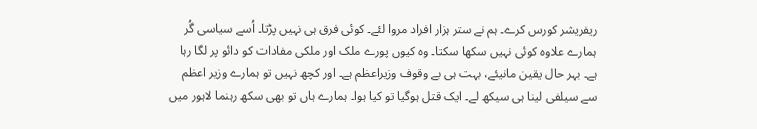ریفریشر کورس کرے۔ ہم نے ستر ہزار افراد مروا لئے۔ کوئی فرق ہی نہیں پڑتا۔ اُسے سیاسی گُر ہمارے علاوہ کوئی نہیں سکھا سکتا۔ وہ کیوں پورے ملک اور ملکی مفادات کو دائو پر لگا رہا ہے۔ بہر حال یقین مانیئے، بہت ہی بے وقوف وزیراعظم ہے۔ اور کچھ نہیں تو ہمارے وزیر اعظم سے سیلفی لینا ہی سیکھ لے۔ ایک قتل ہوگیا تو کیا ہوا۔ ہمارے ہاں تو بھی سکھ رہنما لاہور میں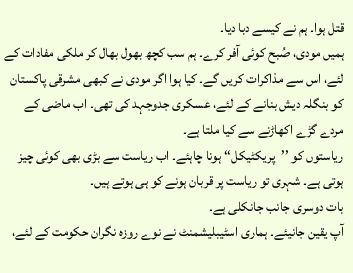قتل ہوا۔ ہم نے کیسے دبا دیا۔
ہمیں مودی، صُبح کوئی آفر کرے۔ ہم سب کچھ بھول بھال کر ملکی مفادات کے لئے، اس سے مذاکرات کریں گے۔ کیا ہوا اگر مودی نے کبھی مشرقی پاکستان کو بنگلہ دیش بنانے کے لئے، عسکری جدوجہد کی تھی۔ اب ماضی کے مردے گڑے اکھاڑنے سے کیا ملتا ہے۔
ریاستوں کو ’’پریکٹیکل‘‘ ہونا چاہئے۔ اب ریاست سے بڑی بھی کوئی چیز ہوتی ہے۔ شہری تو ریاست پر قربان ہونے کو ہی ہوتے ہیں۔
بات دوسری جانب جانکلی ہے۔
آپ یقین جانیئے۔ ہماری اسٹیبلیشمنٹ نے نوے روزہ نگران حکومت کے لئے،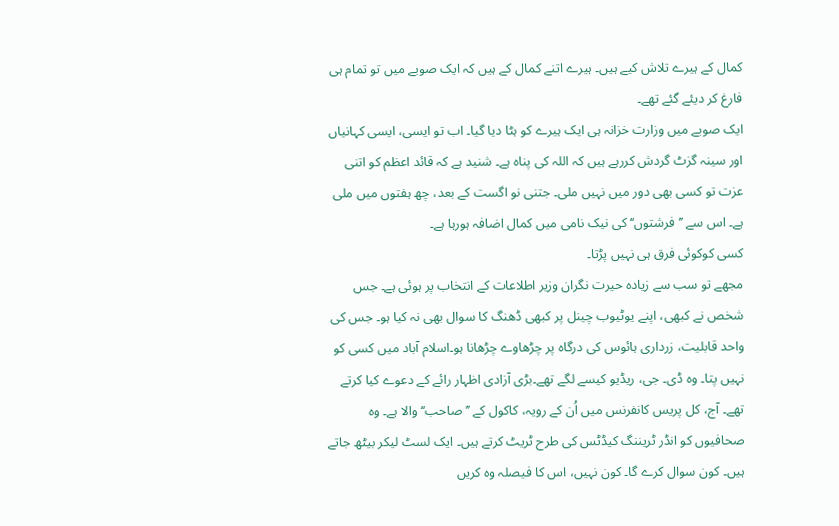کمال کے ہیرے تلاش کیے ہیں۔ ہیرے اتنے کمال کے ہیں کہ ایک صوبے میں تو تمام ہی فارغ کر دیئے گئے تھے۔
ایک صوبے میں وزارت خزانہ ہی ایک ہیرے کو ہٹا دیا گیا۔ اب تو ایسی، ایسی کہانیاں اور سینہ گزٹ گردش کررہے ہیں کہ اللہ کی پناہ ہے۔ شنید ہے کہ قائد اعظم کو اتنی عزت تو کسی بھی دور میں نہیں ملی۔ جتنی نو اگست کے بعد، چھ ہفتوں میں ملی ہے۔ اس سے ’’فرشتوں‘‘ کی نیک نامی میں کمال اضافہ ہورہا ہے۔
کسی کوکوئی فرق ہی نہیں پڑتا۔
مجھے تو سب سے زیادہ حیرت نگران وزیر اطلاعات کے انتخاب پر ہوئی ہے۔ جس شخص نے کبھی، اپنے یوٹیوب چینل پر کبھی ڈھنگ کا سوال بھی نہ کیا ہو۔ جس کی واحد قابلیت، زرداری ہائوس کی درگاہ پر چڑھاوے چڑھانا ہو۔اسلام آباد میں کسی کو نہیں پتا۔ وہ ڈی۔ جی، ریڈیو کیسے لگے تھے۔بڑی آزادی اظہار رائے کے دعوے کیا کرتے تھے۔ آج، کل پریس کانفرنس میں اُن کے رویہ، کاکول کے ’’صاحب‘‘ والا ہے۔ وہ صحافیوں کو انڈر ٹریننگ کیڈٹس کی طرح ٹریٹ کرتے ہیں۔ ایک لسٹ لیکر بیٹھ جاتے ہیں۔ کون سوال کرے گا۔ کون نہیں، اس کا فیصلہ وہ کریں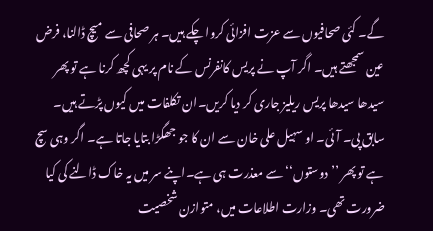گے۔ کئی صحافیوں سے عزت افزائی کروا چکے ہیں۔ ہر صحافی سے میچ ڈالنا، فرض عین سمجھتے ہیں۔ اگر آپ نے پریس کانفرنس کے نام پر یہی کچھ کرنا ہے تو پھر سیدھا سیدھا پریس ریلیز جاری کر دیا کریں۔ان تکلفات میں کیوں پڑتے ہیں۔
سابق پی۔ آئی۔ او سہیل علی خان سے ان کا جو جھگڑا بتایا جاتا ہے۔ اگر وہی سچ ہے تو پھر ’’دوستوں‘‘ سے معذرت ہی ہے۔اپنے سر میں یہ خاک ڈالنے کی کیا ضرورت تھی۔ وزارت اطلاعات میں، متوازن شخصیت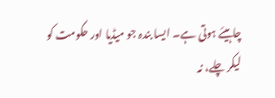چاہیئے ہوتی ہے۔ ایسا بندہ جو میڈیا اور حکومت کو لیکر چلے، نہ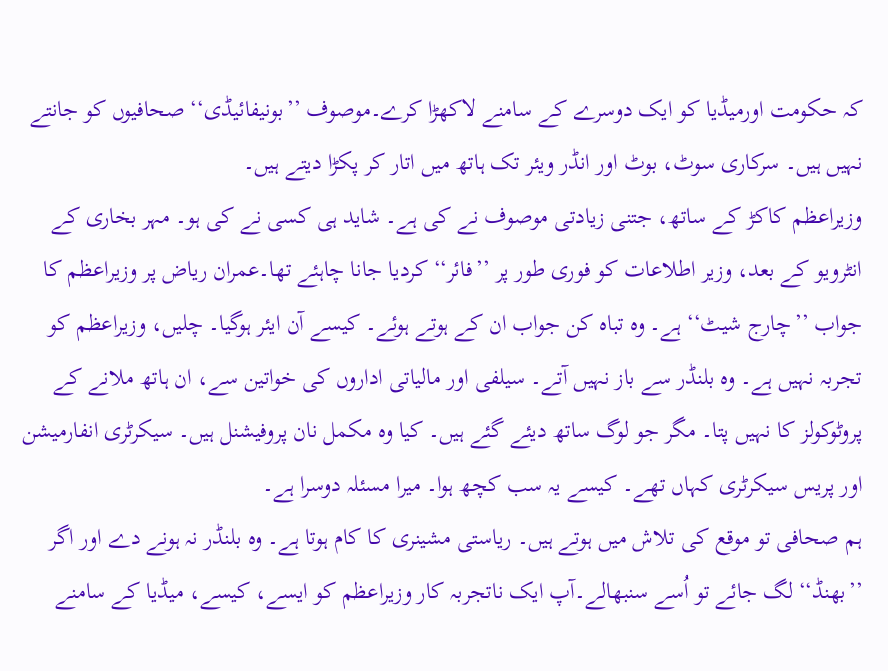کہ حکومت اورمیڈیا کو ایک دوسرے کے سامنے لاکھڑا کرے۔موصوف ’’بونیفائیڈی‘‘ صحافیوں کو جانتے نہیں ہیں۔ سرکاری سوٹ، بوٹ اور انڈر ویئر تک ہاتھ میں اتار کر پکڑا دیتے ہیں۔
وزیراعظم کاکڑ کے ساتھ، جتنی زیادتی موصوف نے کی ہے۔ شاید ہی کسی نے کی ہو۔ مہر بخاری کے انٹرویو کے بعد، وزیر اطلاعات کو فوری طور پر ’’فائر‘‘ کردیا جانا چاہئے تھا۔عمران ریاض پر وزیراعظم کا جواب ’’چارج شیٹ‘‘ ہے۔ وہ تباہ کن جواب ان کے ہوتے ہوئے۔ کیسے آن ایئر ہوگیا۔ چلیں، وزیراعظم کو تجربہ نہیں ہے۔ وہ بلنڈر سے باز نہیں آتے۔ سیلفی اور مالیاتی اداروں کی خواتین سے، ان ہاتھ ملانے کے پروٹوکولز کا نہیں پتا۔ مگر جو لوگ ساتھ دیئے گئے ہیں۔ کیا وہ مکمل نان پروفیشنل ہیں۔ سیکرٹری انفارمیشن اور پریس سیکرٹری کہاں تھے۔ کیسے یہ سب کچھ ہوا۔ میرا مسئلہ دوسرا ہے۔
ہم صحافی تو موقع کی تلاش میں ہوتے ہیں۔ ریاستی مشینری کا کام ہوتا ہے۔ وہ بلنڈر نہ ہونے دے اور اگر ’’بھنڈ‘‘ لگ جائے تو اُسے سنبھالے۔آپ ایک ناتجربہ کار وزیراعظم کو ایسے، کیسے، میڈیا کے سامنے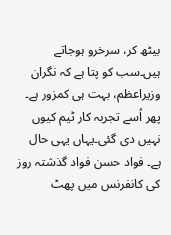بیٹھ کر، سرخرو ہوجاتے ہیں۔سب کو پتا ہے کہ نگران وزیراعظم، بہت ہی کمزور ہے۔ پھر اُسے تجربہ کار ٹیم کیوں نہیں دی گئی۔یہاں یہی حال ہے۔ فواد حسن فواد گذشتہ روز کی کانفرنس میں پھٹ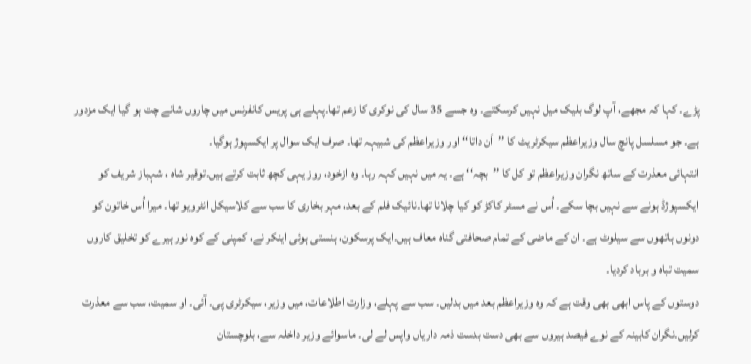پڑے۔ کہا کہ مجھے، آپ لوگ بلیک میل نہیں کرسکتے۔ وہ جسے 35 سال کی نوکری کا زعم تھا۔پہلے ہی پریس کانفرنس میں چاروں شانے چت ہو گیا ایک مزدور ہے۔ جو مسلسل پانچ سال وزیراعظم سیکرٹریٹ کا ’’اَن داتا‘‘ اور وزیراعظم کی شبیہہ تھا۔ صرف ایک سوال پر ایکسپوژ ہوگیا۔
انتہائی معذرت کے ساتھ نگران وزیراعظم تو کل کا ’’بچہ‘‘ ہے۔ یہ میں نہیں کہہ رہا۔ وہ ازخود، روز یہی کچھ ثابت کرتے ہیں۔توقیر شاہ ، شہباز شریف کو ایکسپوژڈ ہونے سے نہیں بچا سکے۔ اُس نے مسٹر کاکڑ کو کیا چلانا تھا۔نائیک فلم کے بعد، مہر بخاری کا سب سے کلاسیکل انٹرویو تھا۔ میرا اُس خاتون کو دونوں ہاتھوں سے سیلوٹ ہے۔ ان کے ماضی کے تمام صحافتی گناہ معاف ہیں۔ایک پرسکون، ہنستی ہوئی اینکر نے، کمپنی کے کوہ نور ہیرے کو تخلیق کاروں سمیت تباہ و برباد کردیا۔
دوستوں کے پاس ابھی بھی وقت ہے کہ وہ وزیراعظم بعد میں بدلیں۔ سب سے پہلے، وزارت اطلاعات، میں وزیر، سیکرٹری پی۔ آئی۔ او سمیت، سب سے معذرت کرلیں۔نگران کابینہ کے نوے فیصد ہیروں سے بھی دست بدست ذمہ داریاں واپس لے لی۔ ماسوائے وزیر داخلہ سے، بلوچستان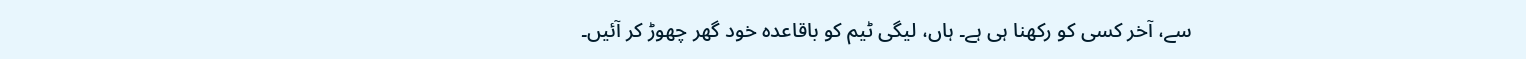سے، آخر کسی کو رکھنا ہی ہے۔ ہاں، لیگی ٹیم کو باقاعدہ خود گھر چھوڑ کر آئیں۔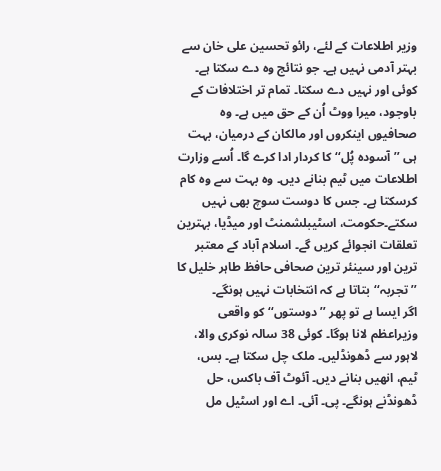وزیر اطلاعات کے لئے، رائو تحسین علی خان سے بہتر آدمی نہیں ہے۔ جو نتائج وہ دے سکتا ہے۔ کوئی اور نہیں دے سکتا۔ تمام تر اختلافات کے باوجود، میرا ووٹ اُن کے حق میں ہے۔ وہ صحافیوں اینکروں اور مالکان کے درمیان، بہت ہی ’’آسودہ پُل‘‘ کا کردار ادا کرے گا۔ اُسے وزارت اطلاعات میں ٹیم بنانے دیں۔ وہ بہت سے وہ کام کرسکتا ہے۔ جس کا دوست سوچ بھی نہیں سکتے۔حکومت، اسٹیبلشمنٹ اور میڈیا، بہترین تعلقات انجوائے کریں گے۔ اسلام آباد کے معتبر ترین اور سینئر ترین صحافی حافظ طاہر خلیل کا ’’تجربہ‘‘بتاتا ہے کہ انتخابات نہیں ہونگے۔
اگر ایسا ہے تو پھر ’’دوستوں‘‘ کو واقعی وزیراعظم لانا ہوگا۔ کوئی 38 سالہ نوکری والا، لاہور سے ڈھونڈلیں۔ ملک چل سکتا ہے۔ بس، ٹیم، انھیں بنانے دیں۔ آئوٹ آف باکس، حل ڈھونڈنے ہونگے۔ پی۔ آئی۔ اے اور اسٹیل مل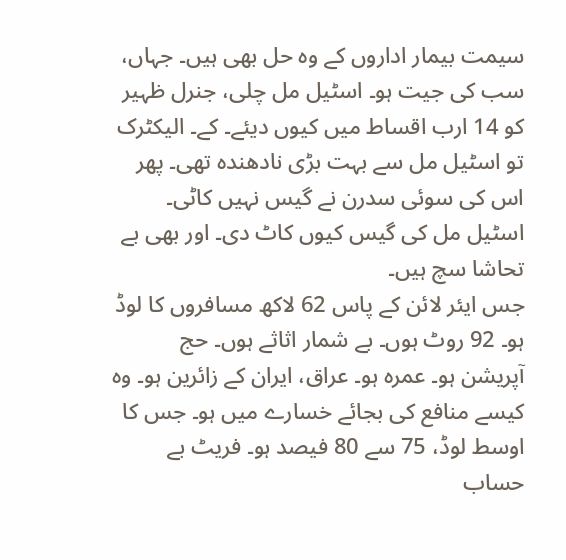سیمت بیمار اداروں کے وہ حل بھی ہیں۔ جہاں، سب کی جیت ہو۔ اسٹیل مل چلی، جنرل ظہیر کو 14 ارب اقساط میں کیوں دیئے۔ کے۔ الیکٹرک تو اسٹیل مل سے بہت بڑی نادھندہ تھی۔ پھر اس کی سوئی سدرن نے گیس نہیں کاٹی۔ اسٹیل مل کی گیس کیوں کاٹ دی۔ اور بھی بے تحاشا سچ ہیں۔
جس ایئر لائن کے پاس 62 لاکھ مسافروں کا لوڈ ہو۔ 92 روٹ ہوں۔ بے شمار اثاثے ہوں۔ حج آپریشن ہو۔ عمرہ ہو۔ عراق، ایران کے زائرین ہو۔ وہ کیسے منافع کی بجائے خسارے میں ہو۔ جس کا اوسط لوڈ، 75 سے 80 فیصد ہو۔ فریٹ بے حساب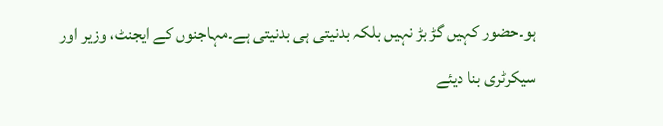ہو۔حضور کہیں گڑ بڑ نہیں بلکہ بدنیتی ہی بدنیتی ہے۔مہاجنوں کے ایجنٹ، وزیر اور سیکرٹری بنا دیئے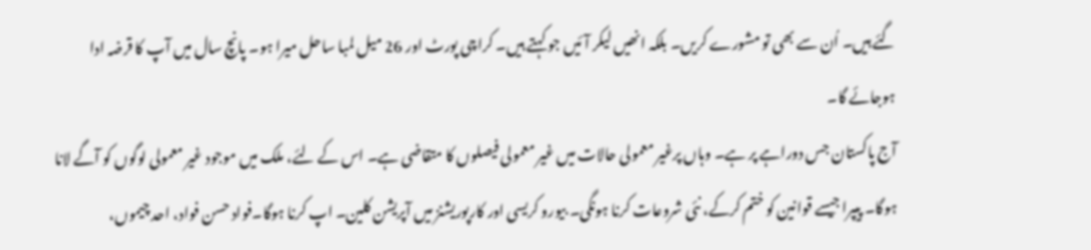گئے ہیں۔ اُن سے بھی تو مشورے کریں۔ بلکہ انھیں لیکر آئیں جو کہتے ہیں۔ کراچی پورٹ اور 26 میل لمبا ساحل میرا ہو۔ پانچ سال میں آپ کا قرضہ ادا ہوجائے گا۔
آج پاکستان جس دوراہے پر ہے۔ وہاں پرغیر معمولی حالات میں غیر معمولی فیصلوں کا متقاضی ہے۔ اس کے لئے، ملک میں موجود غیر معمولی لوگوں کو آگے لانا ہوگا۔ پیپرا جیسے قوانین کو ختم کرکے، نئی شروعات کرنا ہونگی۔ بیورو کریسی اور کارپوریشنز میں آپریشن کلین۔ اپ کرنا ہوگا۔فواد حسن فواد، احد چیموں،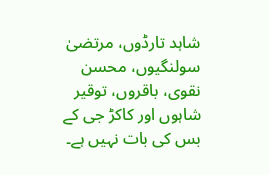شاہد تارڈوں، مرتضیٰ سولنگیوں، محسن نقوی، باقروں، توقیر شاہوں اور کاکڑ جی کے بس کی بات نہیں ہے۔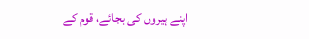اپنے ہیروں کی بجائے، قوم کے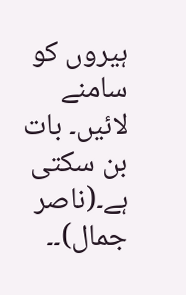ہیروں کو سامنے لائیں۔ بات بن سکتی ہے۔(ناصر جمال)۔۔